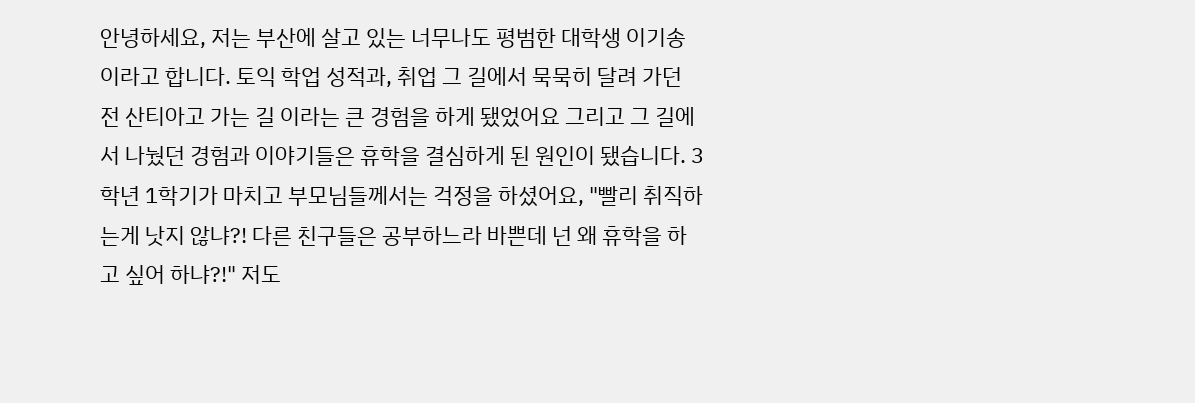안녕하세요, 저는 부산에 살고 있는 너무나도 평범한 대학생 이기송이라고 합니다. 토익 학업 성적과, 취업 그 길에서 묵묵히 달려 가던 전 산티아고 가는 길 이라는 큰 경험을 하게 됐었어요 그리고 그 길에서 나눴던 경험과 이야기들은 휴학을 결심하게 된 원인이 됐습니다. 3학년 1학기가 마치고 부모님들께서는 걱정을 하셨어요, "빨리 취직하는게 낫지 않냐?! 다른 친구들은 공부하느라 바쁜데 넌 왜 휴학을 하고 싶어 하냐?!" 저도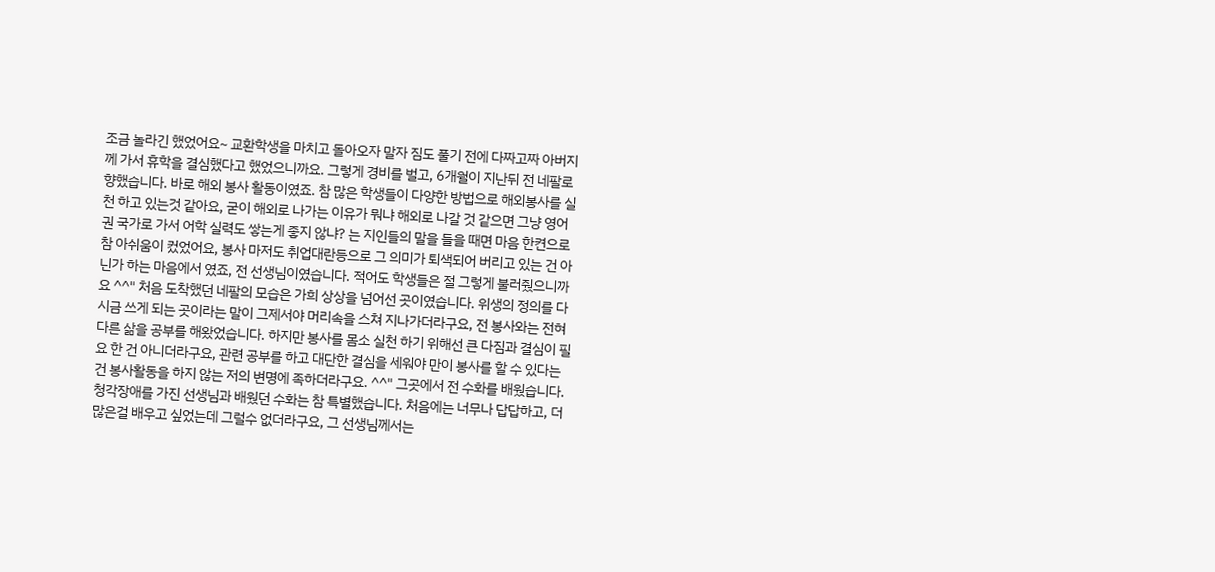조금 놀라긴 했었어요~ 교환학생을 마치고 돌아오자 말자 짐도 풀기 전에 다짜고짜 아버지께 가서 휴학을 결심했다고 했었으니까요. 그렇게 경비를 벌고, 6개월이 지난뒤 전 네팔로 향했습니다. 바로 해외 봉사 활동이였죠. 참 많은 학생들이 다양한 방법으로 해외봉사를 실천 하고 있는것 같아요, 굳이 해외로 나가는 이유가 뭐냐 해외로 나갈 것 같으면 그냥 영어권 국가로 가서 어학 실력도 쌓는게 좋지 않냐? 는 지인들의 말을 들을 때면 마음 한켠으로 참 아쉬움이 컸었어요, 봉사 마저도 취업대란등으로 그 의미가 퇴색되어 버리고 있는 건 아닌가 하는 마음에서 였죠, 전 선생님이였습니다. 적어도 학생들은 절 그렇게 불러줬으니까요 ^^" 처음 도착했던 네팔의 모습은 가희 상상을 넘어선 곳이였습니다. 위생의 정의를 다시금 쓰게 되는 곳이라는 말이 그제서야 머리속을 스쳐 지나가더라구요, 전 봉사와는 전혀 다른 삶을 공부를 해왔었습니다. 하지만 봉사를 몸소 실천 하기 위해선 큰 다짐과 결심이 필요 한 건 아니더라구요, 관련 공부를 하고 대단한 결심을 세워야 만이 봉사를 할 수 있다는 건 봉사활동을 하지 않는 저의 변명에 족하더라구요. ^^" 그곳에서 전 수화를 배웠습니다. 청각장애를 가진 선생님과 배웠던 수화는 참 특별했습니다. 처음에는 너무나 답답하고, 더 많은걸 배우고 싶었는데 그럴수 없더라구요, 그 선생님께서는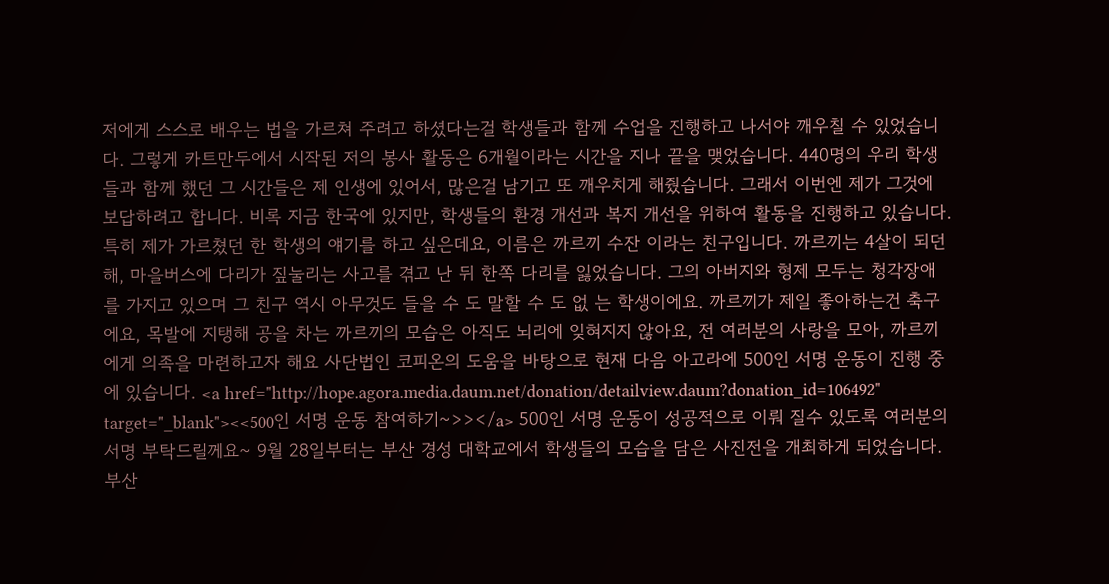저에게 스스로 배우는 법을 가르쳐 주려고 하셨다는걸 학생들과 함께 수업을 진행하고 나서야 깨우칠 수 있었습니다. 그렇게 카트만두에서 시작된 저의 봉사 활동은 6개월이라는 시간을 지나 끝을 맺었습니다. 440명의 우리 학생들과 함께 했던 그 시간들은 제 인생에 있어서, 많은걸 남기고 또 깨우치게 해줬습니다. 그래서 이번엔 제가 그것에 보답하려고 합니다. 비록 지금 한국에 있지만, 학생들의 환경 개선과 복지 개선을 위하여 활동을 진행하고 있습니다. 특히 제가 가르쳤던 한 학생의 얘기를 하고 싶은데요, 이름은 까르끼 수잔 이라는 친구입니다. 까르끼는 4살이 되던 해, 마을버스에 다리가 짚눌리는 사고를 겪고 난 뒤 한쪽 다리를 잃었습니다. 그의 아버지와 형제 모두는 청각장애를 가지고 있으며 그 친구 역시 아무것도 들을 수 도 말할 수 도 없 는 학생이에요. 까르끼가 제일 좋아하는건 축구에요, 목발에 지탱해 공을 차는 까르끼의 모습은 아직도 뇌리에 잊혀지지 않아요, 전 여러분의 사랑을 모아, 까르끼에게 의족을 마련하고자 해요 사단법인 코피온의 도움을 바탕으로 현재 다음 아고라에 500인 서명 운동이 진행 중에 있습니다. <a href="http://hope.agora.media.daum.net/donation/detailview.daum?donation_id=106492" target="_blank"><<500인 서명 운동 참여하기~>></a> 500인 서명 운동이 성공적으로 이뤄 질수 있도록 여러분의 서명 부탁드릴께요~ 9월 28일부터는 부산 경성 대학교에서 학생들의 모습을 담은 사진전을 개최하게 되었습니다. 부산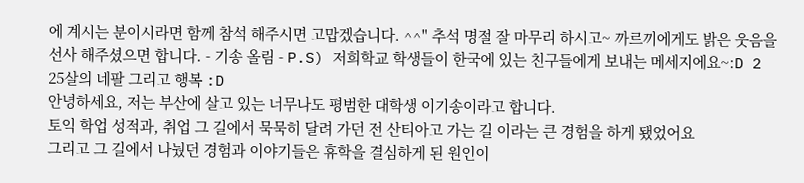에 계시는 분이시라면 함께 참석 해주시면 고맙겠습니다. ^^" 추석 명절 잘 마무리 하시고~ 까르끼에게도 밝은 웃음을 선사 해주셨으면 합니다. - 기송 올림 - P.S) 저희학교 학생들이 한국에 있는 친구들에게 보내는 메세지에요~:D 2
25살의 네팔 그리고 행복 :D
안녕하세요, 저는 부산에 살고 있는 너무나도 평범한 대학생 이기송이라고 합니다.
토익 학업 성적과, 취업 그 길에서 묵묵히 달려 가던 전 산티아고 가는 길 이라는 큰 경험을 하게 됐었어요
그리고 그 길에서 나눴던 경험과 이야기들은 휴학을 결심하게 된 원인이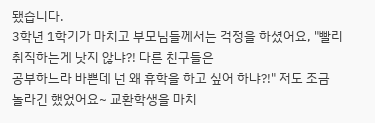됐습니다.
3학년 1학기가 마치고 부모님들께서는 걱정을 하셨어요, "빨리 취직하는게 낫지 않냐?! 다른 친구들은
공부하느라 바쁜데 넌 왜 휴학을 하고 싶어 하냐?!" 저도 조금 놀라긴 했었어요~ 교환학생을 마치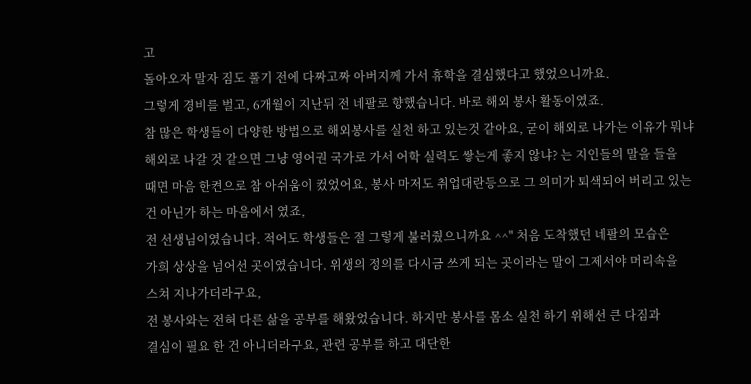고
돌아오자 말자 짐도 풀기 전에 다짜고짜 아버지께 가서 휴학을 결심했다고 했었으니까요.
그렇게 경비를 벌고, 6개월이 지난뒤 전 네팔로 향했습니다. 바로 해외 봉사 활동이였죠.
참 많은 학생들이 다양한 방법으로 해외봉사를 실천 하고 있는것 같아요, 굳이 해외로 나가는 이유가 뭐냐
해외로 나갈 것 같으면 그냥 영어권 국가로 가서 어학 실력도 쌓는게 좋지 않냐? 는 지인들의 말을 들을
때면 마음 한켠으로 참 아쉬움이 컸었어요, 봉사 마저도 취업대란등으로 그 의미가 퇴색되어 버리고 있는
건 아닌가 하는 마음에서 였죠,
전 선생님이였습니다. 적어도 학생들은 절 그렇게 불러줬으니까요 ^^" 처음 도착했던 네팔의 모습은
가희 상상을 넘어선 곳이였습니다. 위생의 정의를 다시금 쓰게 되는 곳이라는 말이 그제서야 머리속을
스쳐 지나가더라구요,
전 봉사와는 전혀 다른 삶을 공부를 해왔었습니다. 하지만 봉사를 몸소 실천 하기 위해선 큰 다짐과
결심이 필요 한 건 아니더라구요, 관련 공부를 하고 대단한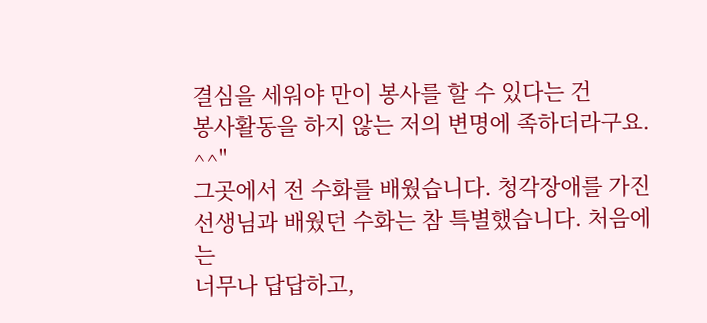결심을 세워야 만이 봉사를 할 수 있다는 건
봉사활동을 하지 않는 저의 변명에 족하더라구요. ^^"
그곳에서 전 수화를 배웠습니다. 청각장애를 가진 선생님과 배웠던 수화는 참 특별했습니다. 처음에는
너무나 답답하고,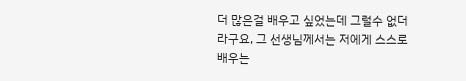더 많은걸 배우고 싶었는데 그럴수 없더라구요, 그 선생님께서는 저에게 스스로 배우는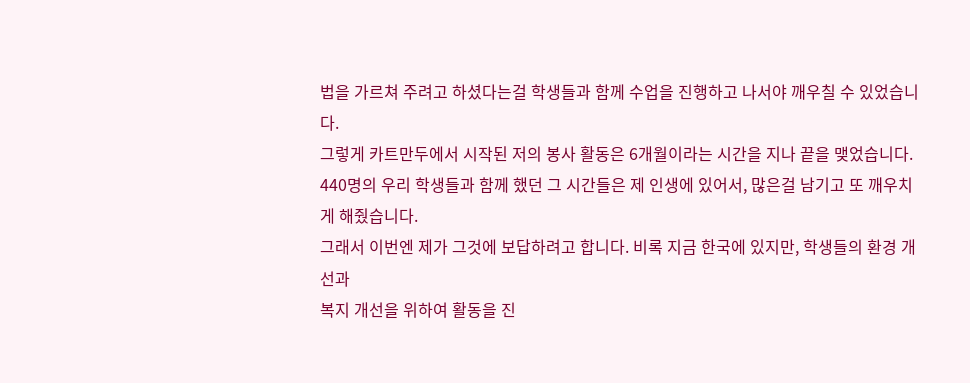법을 가르쳐 주려고 하셨다는걸 학생들과 함께 수업을 진행하고 나서야 깨우칠 수 있었습니다.
그렇게 카트만두에서 시작된 저의 봉사 활동은 6개월이라는 시간을 지나 끝을 맺었습니다.
440명의 우리 학생들과 함께 했던 그 시간들은 제 인생에 있어서, 많은걸 남기고 또 깨우치게 해줬습니다.
그래서 이번엔 제가 그것에 보답하려고 합니다. 비록 지금 한국에 있지만, 학생들의 환경 개선과
복지 개선을 위하여 활동을 진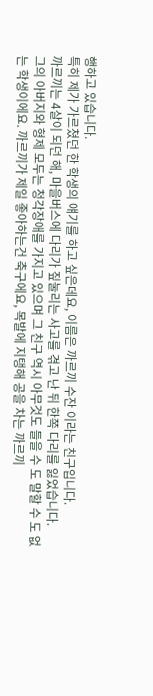행하고 있습니다.
특히 제가 가르쳤던 한 학생의 얘기를 하고 싶은데요, 이름은 까르끼 수잔 이라는 친구입니다.
까르끼는 4살이 되던 해, 마을버스에 다리가 짚눌리는 사고를 겪고 난 뒤 한쪽 다리를 잃었습니다.
그의 아버지와 형제 모두는 청각장애를 가지고 있으며 그 친구 역시 아무것도 들을 수 도 말할 수 도 없
는 학생이에요. 까르끼가 제일 좋아하는건 축구에요, 목발에 지탱해 공을 차는 까르끼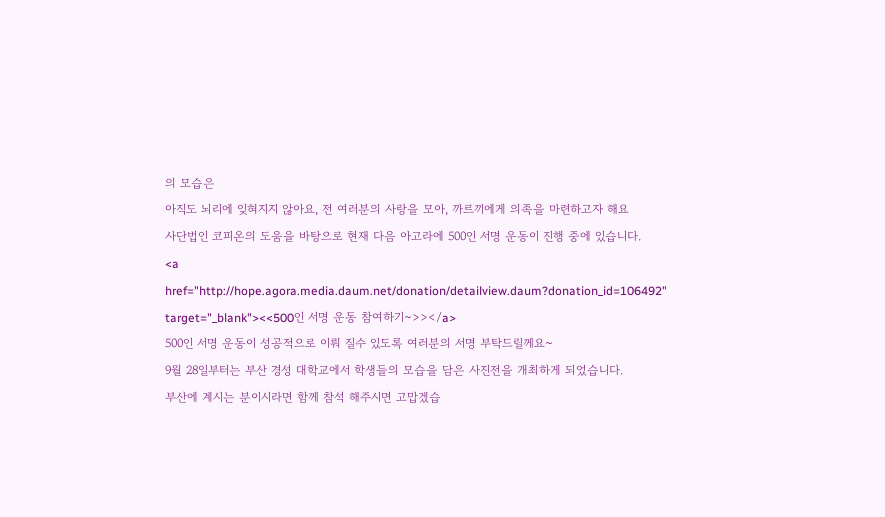의 모습은
아직도 뇌리에 잊혀지지 않아요, 전 여러분의 사랑을 모아, 까르끼에게 의족을 마련하고자 해요
사단법인 코피온의 도움을 바탕으로 현재 다음 아고라에 500인 서명 운동이 진행 중에 있습니다.
<a href="http://hope.agora.media.daum.net/donation/detailview.daum?donation_id=106492" target="_blank"><<500인 서명 운동 참여하기~>></a>
500인 서명 운동이 성공적으로 이뤄 질수 있도록 여러분의 서명 부탁드릴께요~
9월 28일부터는 부산 경성 대학교에서 학생들의 모습을 담은 사진전을 개최하게 되었습니다.
부산에 계시는 분이시라면 함께 참석 해주시면 고맙겠습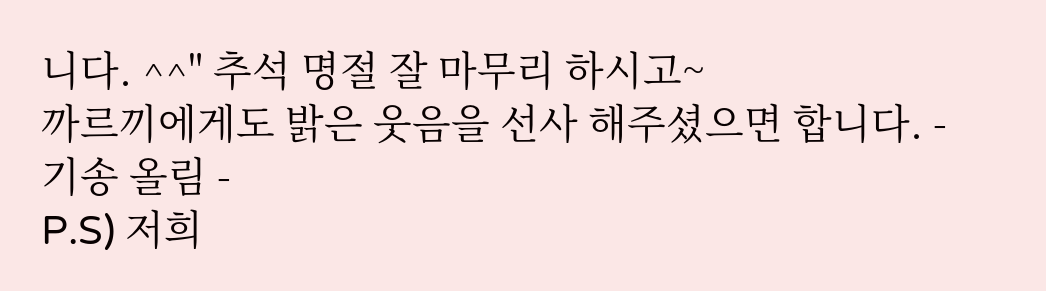니다. ^^" 추석 명절 잘 마무리 하시고~
까르끼에게도 밝은 웃음을 선사 해주셨으면 합니다. - 기송 올림 -
P.S) 저희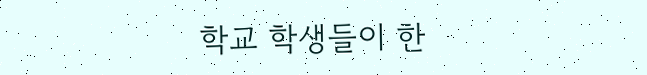학교 학생들이 한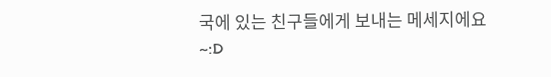국에 있는 친구들에게 보내는 메세지에요~:D